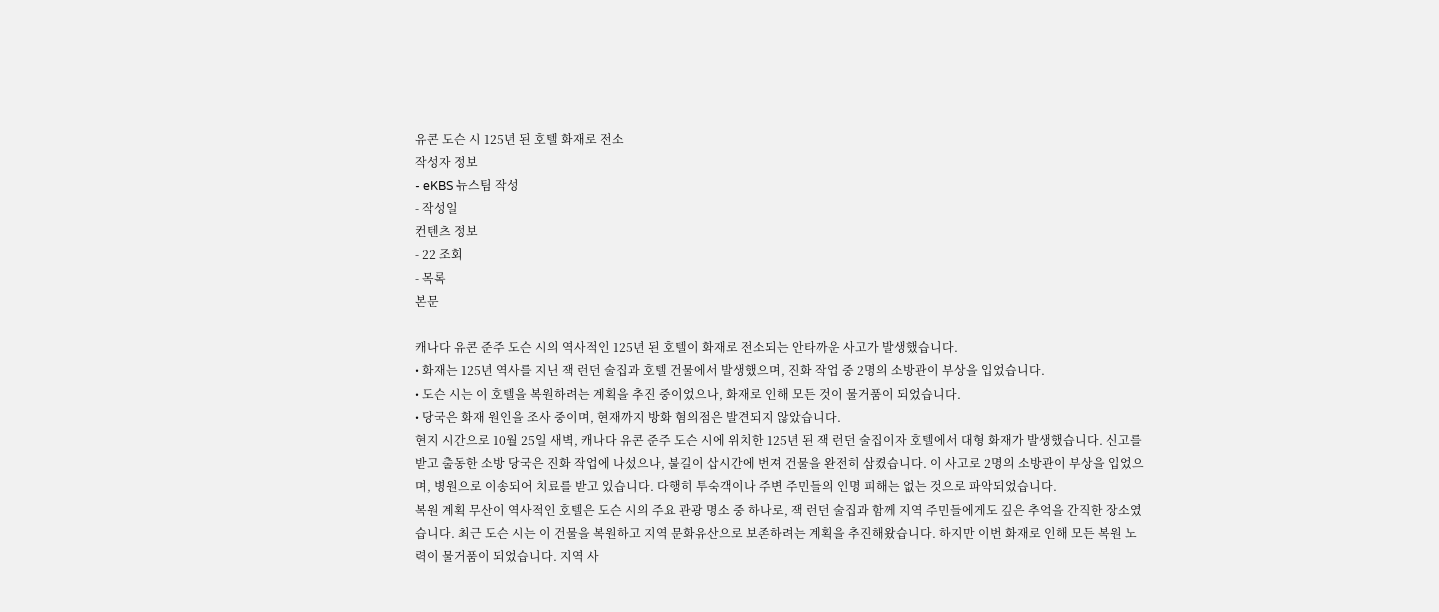유콘 도슨 시 125년 된 호텔 화재로 전소
작성자 정보
- eKBS 뉴스팀 작성
- 작성일
컨텐츠 정보
- 22 조회
- 목록
본문

캐나다 유콘 준주 도슨 시의 역사적인 125년 된 호텔이 화재로 전소되는 안타까운 사고가 발생했습니다.
• 화재는 125년 역사를 지닌 잭 런던 술집과 호텔 건물에서 발생했으며, 진화 작업 중 2명의 소방관이 부상을 입었습니다.
• 도슨 시는 이 호텔을 복원하려는 계획을 추진 중이었으나, 화재로 인해 모든 것이 물거품이 되었습니다.
• 당국은 화재 원인을 조사 중이며, 현재까지 방화 혐의점은 발견되지 않았습니다.
현지 시간으로 10월 25일 새벽, 캐나다 유콘 준주 도슨 시에 위치한 125년 된 잭 런던 술집이자 호텔에서 대형 화재가 발생했습니다. 신고를 받고 출동한 소방 당국은 진화 작업에 나섰으나, 불길이 삽시간에 번져 건물을 완전히 삼켰습니다. 이 사고로 2명의 소방관이 부상을 입었으며, 병원으로 이송되어 치료를 받고 있습니다. 다행히 투숙객이나 주변 주민들의 인명 피해는 없는 것으로 파악되었습니다.
복원 계획 무산이 역사적인 호텔은 도슨 시의 주요 관광 명소 중 하나로, 잭 런던 술집과 함께 지역 주민들에게도 깊은 추억을 간직한 장소였습니다. 최근 도슨 시는 이 건물을 복원하고 지역 문화유산으로 보존하려는 계획을 추진해왔습니다. 하지만 이번 화재로 인해 모든 복원 노력이 물거품이 되었습니다. 지역 사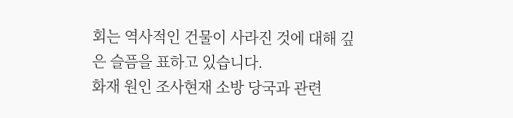회는 역사적인 건물이 사라진 것에 대해 깊은 슬픔을 표하고 있습니다.
화재 원인 조사현재 소방 당국과 관련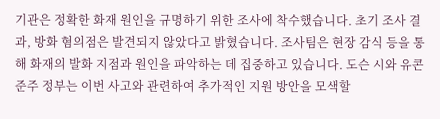기관은 정확한 화재 원인을 규명하기 위한 조사에 착수했습니다. 초기 조사 결과, 방화 혐의점은 발견되지 않았다고 밝혔습니다. 조사팀은 현장 감식 등을 통해 화재의 발화 지점과 원인을 파악하는 데 집중하고 있습니다. 도슨 시와 유콘 준주 정부는 이번 사고와 관련하여 추가적인 지원 방안을 모색할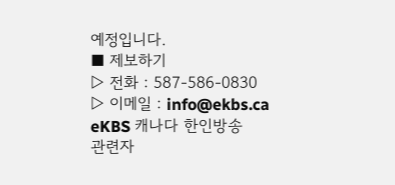예정입니다.
■ 제보하기
▷ 전화 : 587-586-0830
▷ 이메일 : info@ekbs.ca
eKBS 캐나다 한인방송
관련자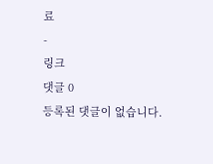료
-
링크
댓글 0
등록된 댓글이 없습니다.